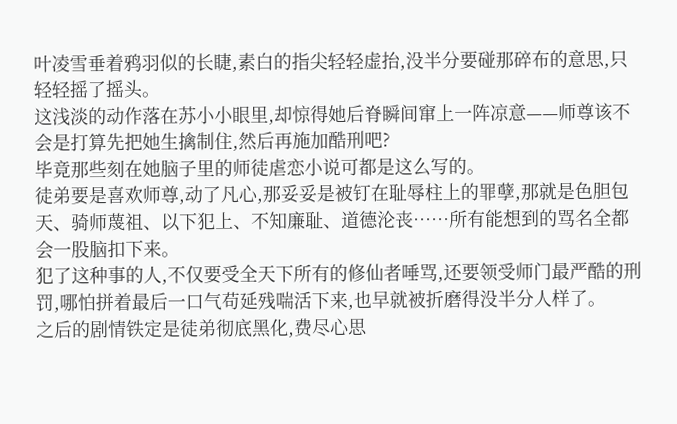叶凌雪垂着鸦羽似的长睫,素白的指尖轻轻虚抬,没半分要碰那碎布的意思,只轻轻摇了摇头。
这浅淡的动作落在苏小小眼里,却惊得她后脊瞬间窜上一阵凉意——师尊该不会是打算先把她生擒制住,然后再施加酷刑吧?
毕竟那些刻在她脑子里的师徒虐恋小说可都是这么写的。
徒弟要是喜欢师尊,动了凡心,那妥妥是被钉在耻辱柱上的罪孽,那就是色胆包天、骑师蔑祖、以下犯上、不知廉耻、道德沦丧……所有能想到的骂名全都会一股脑扣下来。
犯了这种事的人,不仅要受全天下所有的修仙者唾骂,还要领受师门最严酷的刑罚,哪怕拼着最后一口气苟延残喘活下来,也早就被折磨得没半分人样了。
之后的剧情铁定是徒弟彻底黑化,费尽心思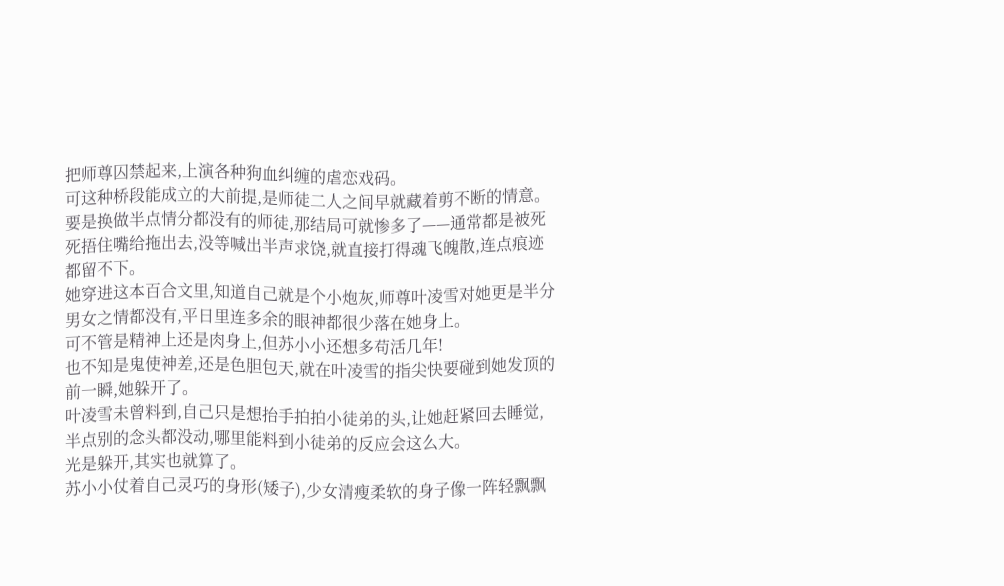把师尊囚禁起来,上演各种狗血纠缠的虐恋戏码。
可这种桥段能成立的大前提,是师徒二人之间早就藏着剪不断的情意。
要是换做半点情分都没有的师徒,那结局可就惨多了——通常都是被死死捂住嘴给拖出去,没等喊出半声求饶,就直接打得魂飞魄散,连点痕迹都留不下。
她穿进这本百合文里,知道自己就是个小炮灰,师尊叶凌雪对她更是半分男女之情都没有,平日里连多余的眼神都很少落在她身上。
可不管是精神上还是肉身上,但苏小小还想多苟活几年!
也不知是鬼使神差,还是色胆包天,就在叶凌雪的指尖快要碰到她发顶的前一瞬,她躲开了。
叶凌雪未曾料到,自己只是想抬手拍拍小徒弟的头,让她赶紧回去睡觉,半点别的念头都没动,哪里能料到小徒弟的反应会这么大。
光是躲开,其实也就算了。
苏小小仗着自己灵巧的身形(矮子),少女清瘦柔软的身子像一阵轻飘飘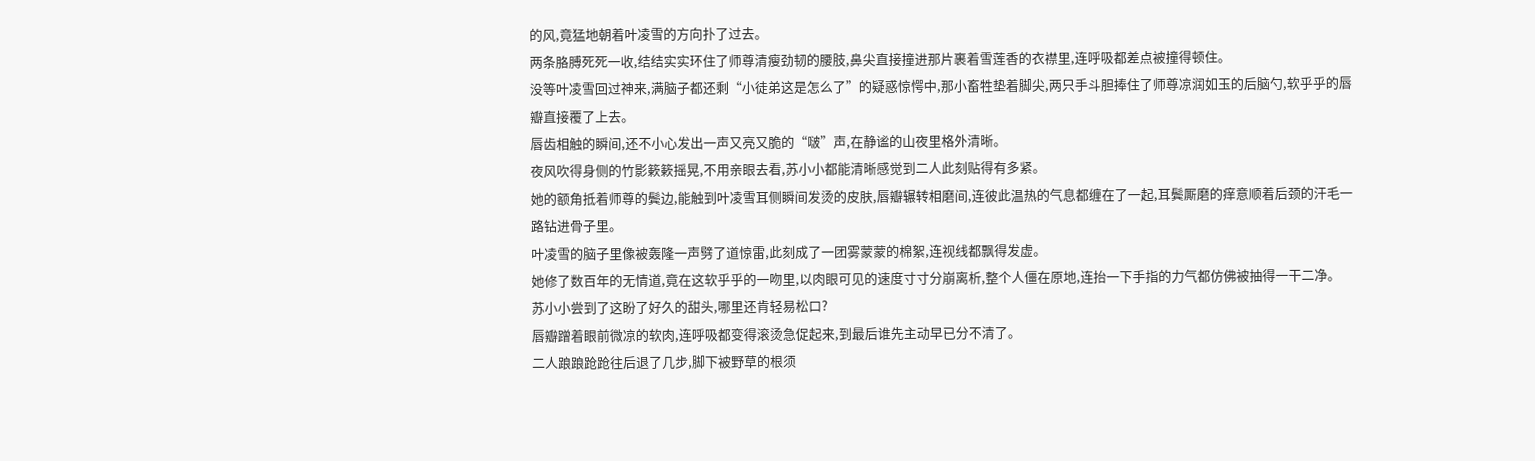的风,竟猛地朝着叶凌雪的方向扑了过去。
两条胳膊死死一收,结结实实环住了师尊清瘦劲韧的腰肢,鼻尖直接撞进那片裹着雪莲香的衣襟里,连呼吸都差点被撞得顿住。
没等叶凌雪回过神来,满脑子都还剩“小徒弟这是怎么了”的疑惑惊愕中,那小畜牲垫着脚尖,两只手斗胆捧住了师尊凉润如玉的后脑勺,软乎乎的唇瓣直接覆了上去。
唇齿相触的瞬间,还不小心发出一声又亮又脆的“啵”声,在静谧的山夜里格外清晰。
夜风吹得身侧的竹影簌簌摇晃,不用亲眼去看,苏小小都能清晰感觉到二人此刻贴得有多紧。
她的额角抵着师尊的鬓边,能触到叶凌雪耳侧瞬间发烫的皮肤,唇瓣辗转相磨间,连彼此温热的气息都缠在了一起,耳鬓厮磨的痒意顺着后颈的汗毛一路钻进骨子里。
叶凌雪的脑子里像被轰隆一声劈了道惊雷,此刻成了一团雾蒙蒙的棉絮,连视线都飘得发虚。
她修了数百年的无情道,竟在这软乎乎的一吻里,以肉眼可见的速度寸寸分崩离析,整个人僵在原地,连抬一下手指的力气都仿佛被抽得一干二净。
苏小小尝到了这盼了好久的甜头,哪里还肯轻易松口?
唇瓣蹭着眼前微凉的软肉,连呼吸都变得滚烫急促起来,到最后谁先主动早已分不清了。
二人踉踉跄跄往后退了几步,脚下被野草的根须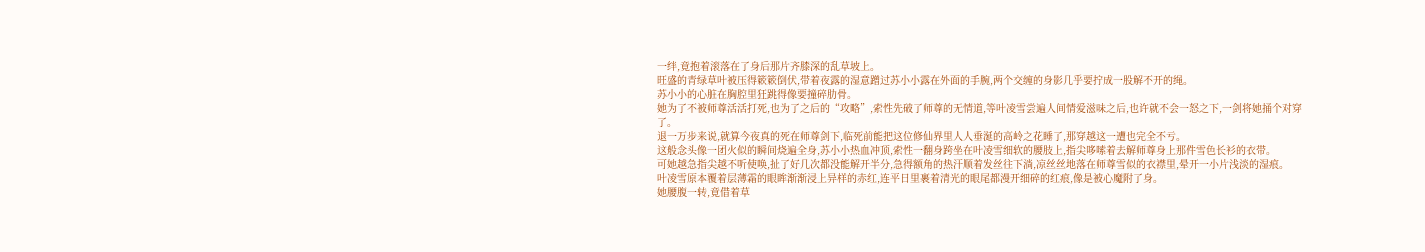一绊,竟抱着滚落在了身后那片齐膝深的乱草坡上。
旺盛的青绿草叶被压得簌簌倒伏,带着夜露的湿意蹭过苏小小露在外面的手腕,两个交缠的身影几乎要拧成一股解不开的绳。
苏小小的心脏在胸腔里狂跳得像要撞碎肋骨。
她为了不被师尊活活打死,也为了之后的“攻略”,索性先破了师尊的无情道,等叶凌雪尝遍人间情爱滋味之后,也许就不会一怒之下,一剑将她捅个对穿了。
退一万步来说,就算今夜真的死在师尊剑下,临死前能把这位修仙界里人人垂涎的高岭之花睡了,那穿越这一遭也完全不亏。
这般念头像一团火似的瞬间烧遍全身,苏小小热血冲顶,索性一翻身跨坐在叶凌雪细软的腰肢上,指尖哆嗦着去解师尊身上那件雪色长衫的衣带。
可她越急指尖越不听使唤,扯了好几次都没能解开半分,急得额角的热汗顺着发丝往下淌,凉丝丝地落在师尊雪似的衣襟里,晕开一小片浅淡的湿痕。
叶凌雪原本覆着层薄霜的眼眸渐渐浸上异样的赤红,连平日里裹着清光的眼尾都漫开细碎的红痕,像是被心魔附了身。
她腰腹一转,竟借着草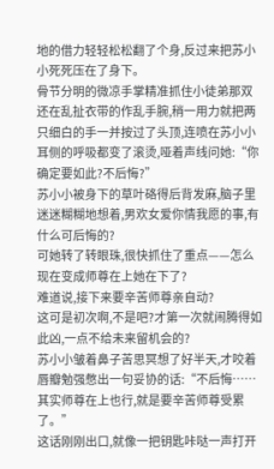地的借力轻轻松松翻了个身,反过来把苏小小死死压在了身下。
骨节分明的微凉手掌精准抓住小徒弟那双还在乱扯衣带的作乱手腕,稍一用力就把两只细白的手一并按过了头顶,连喷在苏小小耳侧的呼吸都变了滚烫,哑着声线问她:“你确定要如此?不后悔?”
苏小小被身下的草叶硌得后背发麻,脑子里迷迷糊糊地想着,男欢女爱你情我愿的事,有什么可后悔的?
可她转了转眼珠,很快抓住了重点——怎么现在变成师尊在上她在下了?
难道说,接下来要辛苦师尊亲自动?
这可是初次啊,不是吧?才第一次就闹腾得如此凶,一点不给未来留机会的?
苏小小皱着鼻子苦思冥想了好半天,才咬着唇瓣勉强憋出一句妥协的话:“不后悔……其实师尊在上也行,就是要辛苦师尊受累了。”
这话刚刚出口,就像一把钥匙咔哒一声打开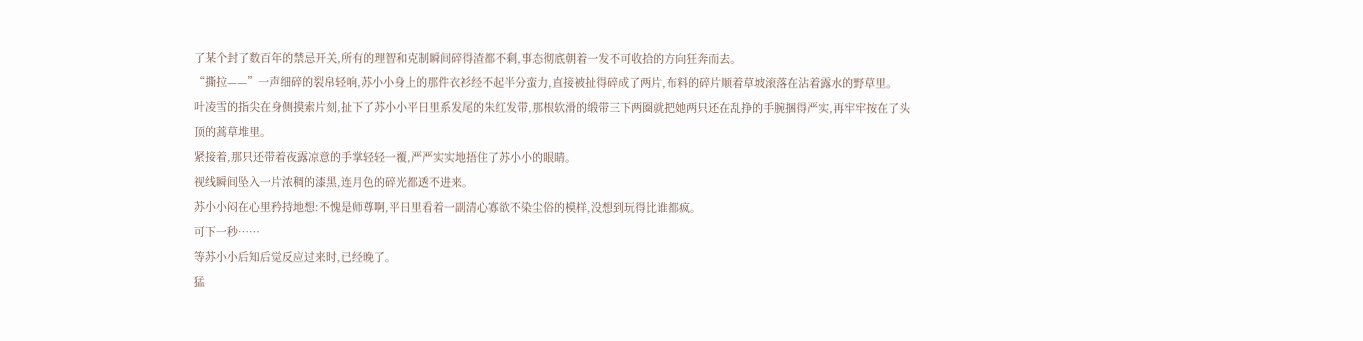了某个封了数百年的禁忌开关,所有的理智和克制瞬间碎得渣都不剩,事态彻底朝着一发不可收拾的方向狂奔而去。
“撕拉——”一声细碎的裂帛轻响,苏小小身上的那件衣衫经不起半分蛮力,直接被扯得碎成了两片,布料的碎片顺着草坡滚落在沾着露水的野草里。
叶凌雪的指尖在身侧摸索片刻,扯下了苏小小平日里系发尾的朱红发带,那根软滑的缎带三下两圈就把她两只还在乱挣的手腕捆得严实,再牢牢按在了头顶的蒿草堆里。
紧接着,那只还带着夜露凉意的手掌轻轻一覆,严严实实地捂住了苏小小的眼睛。
视线瞬间坠入一片浓稠的漆黑,连月色的碎光都透不进来。
苏小小闷在心里矜持地想:不愧是师尊啊,平日里看着一副清心寡欲不染尘俗的模样,没想到玩得比谁都疯。
可下一秒……
等苏小小后知后觉反应过来时,已经晚了。
猛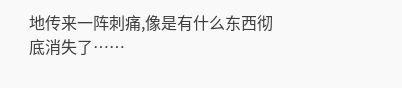地传来一阵刺痛,像是有什么东西彻底消失了……